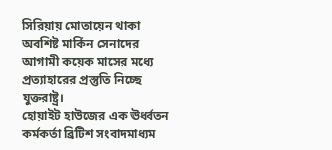সিরিয়ায় মোতায়েন থাকা অবশিষ্ট মার্কিন সেনাদের আগামী কয়েক মাসের মধ্যে প্রত্যাহারের প্রস্তুতি নিচ্ছে যুক্তরাষ্ট্র।
হোয়াইট হাউজের এক ঊর্ধ্বতন কর্মকর্তা ব্রিটিশ সংবাদমাধ্যম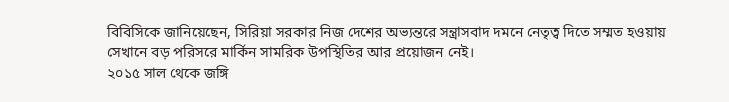বিবিসিকে জানিয়েছেন, সিরিয়া সরকার নিজ দেশের অভ্যন্তরে সন্ত্রাসবাদ দমনে নেতৃত্ব দিতে সম্মত হওয়ায় সেখানে বড় পরিসরে মার্কিন সামরিক উপস্থিতির আর প্রয়োজন নেই।
২০১৫ সাল থেকে জঙ্গি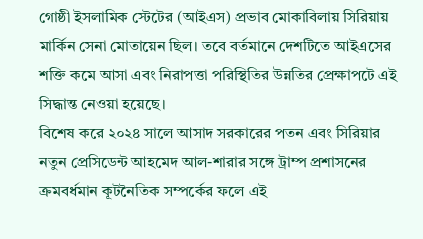গোষ্ঠী ইসলামিক স্টেটের (আইএস) প্রভাব মোকাবিলায় সিরিয়ায় মার্কিন সেনা মোতায়েন ছিল। তবে বর্তমানে দেশটিতে আইএসের শক্তি কমে আসা এবং নিরাপত্তা পরিস্থিতির উন্নতির প্রেক্ষাপটে এই সিদ্ধান্ত নেওয়া হয়েছে।
বিশেষ করে ২০২৪ সালে আসাদ সরকারের পতন এবং সিরিয়ার নতুন প্রেসিডেন্ট আহমেদ আল-শারার সঙ্গে ট্রাম্প প্রশাসনের ক্রমবর্ধমান কূটনৈতিক সম্পর্কের ফলে এই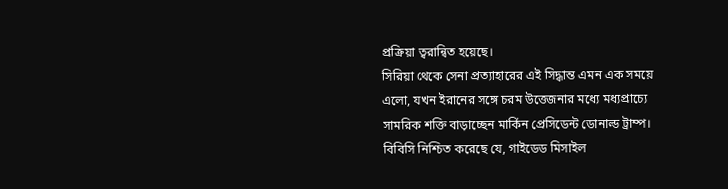প্রক্রিয়া ত্বরান্বিত হয়েছে।
সিরিয়া থেকে সেনা প্রত্যাহারের এই সিদ্ধান্ত এমন এক সময়ে এলো, যখন ইরানের সঙ্গে চরম উত্তেজনার মধ্যে মধ্যপ্রাচ্যে সামরিক শক্তি বাড়াচ্ছেন মার্কিন প্রেসিডেন্ট ডোনাল্ড ট্রাম্প।
বিবিসি নিশ্চিত করেছে যে, গাইডেড মিসাইল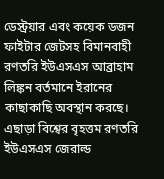ডেস্ট্রয়ার এবং কয়েক ডজন ফাইটার জেটসহ বিমানবাহী রণতরি ইউএসএস আব্রাহাম লিঙ্কন বর্তমানে ইরানের কাছাকাছি অবস্থান করছে।
এছাড়া বিশ্বের বৃহত্তম রণতরি ইউএসএস জেরাল্ড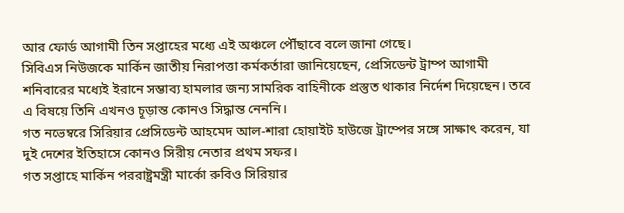আর ফোর্ড আগামী তিন সপ্তাহের মধ্যে এই অঞ্চলে পৌঁছাবে বলে জানা গেছে।
সিবিএস নিউজকে মার্কিন জাতীয় নিরাপত্তা কর্মকর্তারা জানিয়েছেন, প্রেসিডেন্ট ট্রাম্প আগামী শনিবারের মধ্যেই ইরানে সম্ভাব্য হামলার জন্য সামরিক বাহিনীকে প্রস্তুত থাকার নির্দেশ দিয়েছেন। তবে এ বিষয়ে তিনি এখনও চূড়ান্ত কোনও সিদ্ধান্ত নেননি।
গত নভেম্বরে সিরিয়ার প্রেসিডেন্ট আহমেদ আল-শারা হোয়াইট হাউজে ট্রাম্পের সঙ্গে সাক্ষাৎ করেন, যা দুই দেশের ইতিহাসে কোনও সিরীয় নেতার প্রথম সফর।
গত সপ্তাহে মার্কিন পররাষ্ট্রমন্ত্রী মার্কো রুবিও সিরিয়ার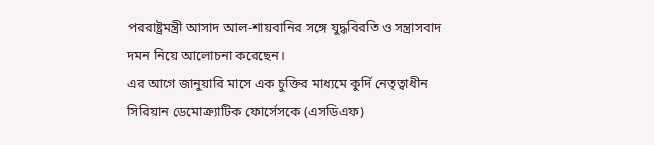পররাষ্ট্রমন্ত্রী আসাদ আল-শায়বানির সঙ্গে যুদ্ধবিরতি ও সন্ত্রাসবাদ দমন নিয়ে আলোচনা করেছেন।
এর আগে জানুয়ারি মাসে এক চুক্তির মাধ্যমে কুর্দি নেতৃত্বাধীন সিরিয়ান ডেমোক্র্যাটিক ফোর্সেসকে (এসডিএফ)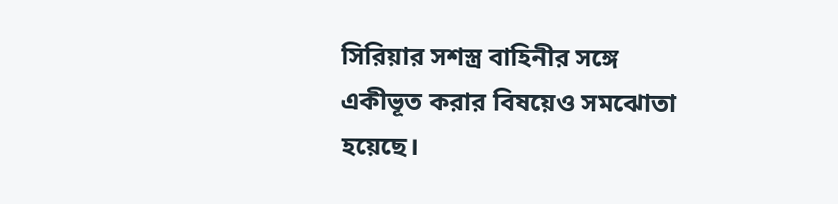সিরিয়ার সশস্ত্র বাহিনীর সঙ্গে একীভূত করার বিষয়েও সমঝোতা হয়েছে।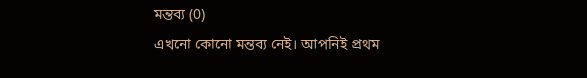মন্তব্য (0)
এখনো কোনো মন্তব্য নেই। আপনিই প্রথম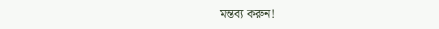মন্তব্য করুন!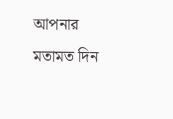আপনার মতামত দিন